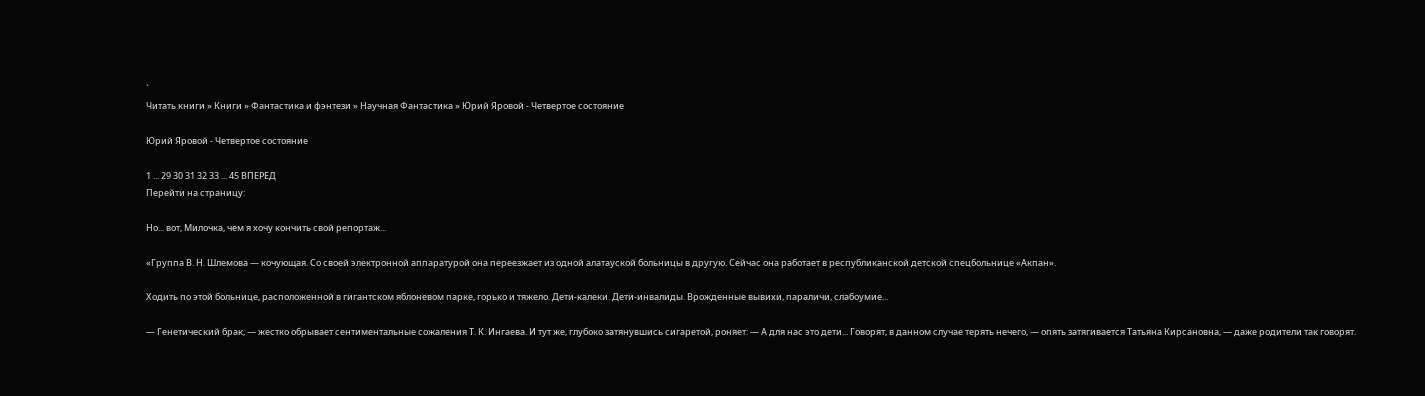`
Читать книги » Книги » Фантастика и фэнтези » Научная Фантастика » Юрий Яровой - Четвертое состояние

Юрий Яровой - Четвертое состояние

1 ... 29 30 31 32 33 ... 45 ВПЕРЕД
Перейти на страницу:

Но... вот, Милочка, чем я хочу кончить свой репортаж...

«Группа В. Н. Шлемова — кочующая. Со своей электронной аппаратурой она переезжает из одной алатауской больницы в другую. Сейчас она работает в республиканской детской спецбольнице «Акпан».

Ходить по этой больнице, расположенной в гигантском яблоневом парке, горько и тяжело. Дети-калеки. Дети-инвалиды. Врожденные вывихи, параличи, слабоумие...

— Генетический брак, — жестко обрывает сентиментальные сожаления Т. К. Ингаева. И тут же, глубоко затянувшись сигаретой, роняет: — А для нас это дети... Говорят, в данном случае терять нечего, — опять затягивается Татьяна Кирсановна, — даже родители так говорят.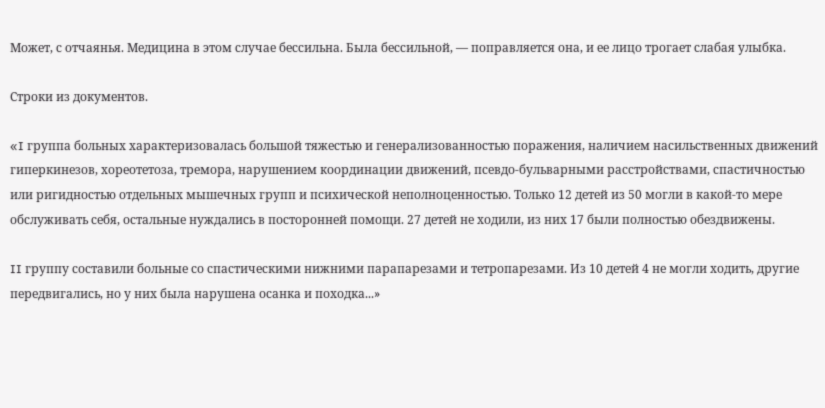Может, с отчаянья. Медицина в этом случае бессильна. Была бессильной, — поправляется она, и ее лицо трогает слабая улыбка.

Строки из документов.

«I группа больных характеризовалась большой тяжестью и генерализованностью поражения, наличием насильственных движений гиперкинезов, хореотетоза, тремора, нарушением координации движений, псевдо-бульварными расстройствами, спастичностью или ригидностью отдельных мышечных групп и психической неполноценностью. Только 12 детей из 50 могли в какой-то мере обслуживать себя, остальные нуждались в посторонней помощи. 27 детей не ходили, из них 17 были полностью обездвижены.

II группу составили больные со спастическими нижними парапарезами и тетропарезами. Из 10 детей 4 не могли ходить, другие передвигались, но у них была нарушена осанка и походка...»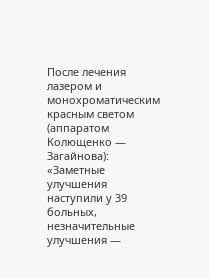После лечения лазером и монохроматическим красным светом (аппаратом Колющенко — Загайнова): «Заметные улучшения наступили у 39 больных, незначительные улучшения —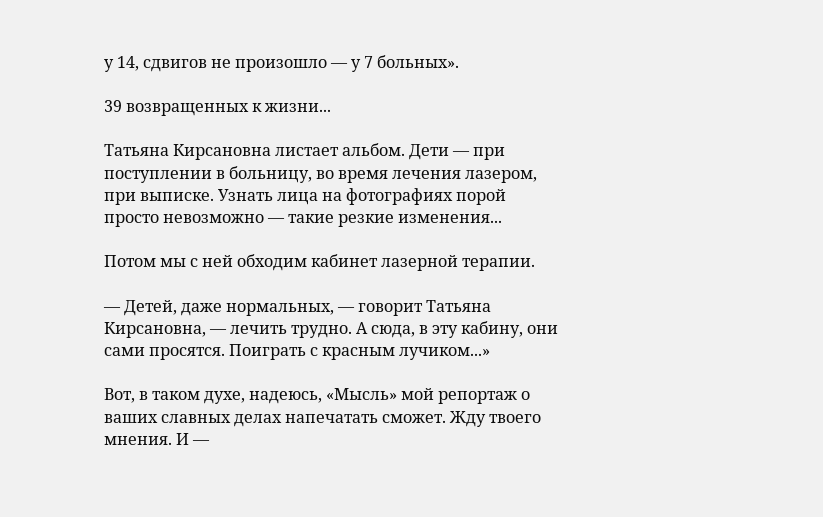у 14, сдвигов не произошло — у 7 больных».

39 возвращенных к жизни...

Татьяна Кирсановна листает альбом. Дети — при поступлении в больницу, во время лечения лазером, при выписке. Узнать лица на фотографиях порой просто невозможно — такие резкие изменения...

Потом мы с ней обходим кабинет лазерной терапии.

— Детей, даже нормальных, — говорит Татьяна Кирсановна, — лечить трудно. А сюда, в эту кабину, они сами просятся. Поиграть с красным лучиком...»

Вот, в таком духе, надеюсь, «Мысль» мой репортаж о ваших славных делах напечатать сможет. Жду твоего мнения. И —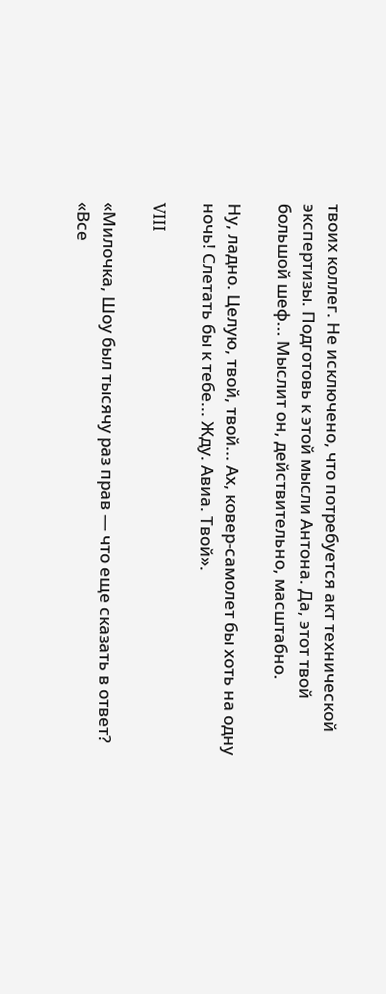твоих коллег. Не исключено, что потребуется акт технической экспертизы. Подготовь к этой мысли Антона. Да, этот твой большой шеф... Мыслит он, действительно, масштабно.

Ну, ладно. Целую, твой, твой... Ах, ковер-самолет бы хоть на одну ночь! Слетать бы к тебе... Жду. Авиа. Твой».

VIII

«Милочка, Шоу был тысячу раз прав — что еще сказать в ответ? «Все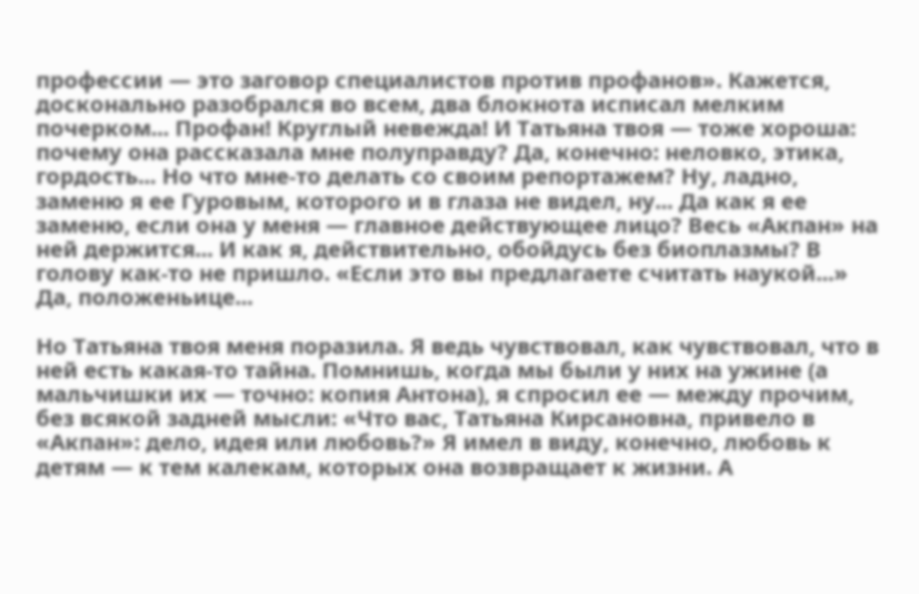профессии — это заговор специалистов против профанов». Кажется, досконально разобрался во всем, два блокнота исписал мелким почерком... Профан! Круглый невежда! И Татьяна твоя — тоже хороша: почему она рассказала мне полуправду? Да, конечно: неловко, этика, гордость... Но что мне-то делать со своим репортажем? Ну, ладно, заменю я ее Гуровым, которого и в глаза не видел, ну... Да как я ее заменю, если она у меня — главное действующее лицо? Весь «Акпан» на ней держится... И как я, действительно, обойдусь без биоплазмы? В голову как-то не пришло. «Если это вы предлагаете считать наукой...» Да, положеньице...

Но Татьяна твоя меня поразила. Я ведь чувствовал, как чувствовал, что в ней есть какая-то тайна. Помнишь, когда мы были у них на ужине (а мальчишки их — точно: копия Антона), я спросил ее — между прочим, без всякой задней мысли: «Что вас, Татьяна Кирсановна, привело в «Акпан»: дело, идея или любовь?» Я имел в виду, конечно, любовь к детям — к тем калекам, которых она возвращает к жизни. А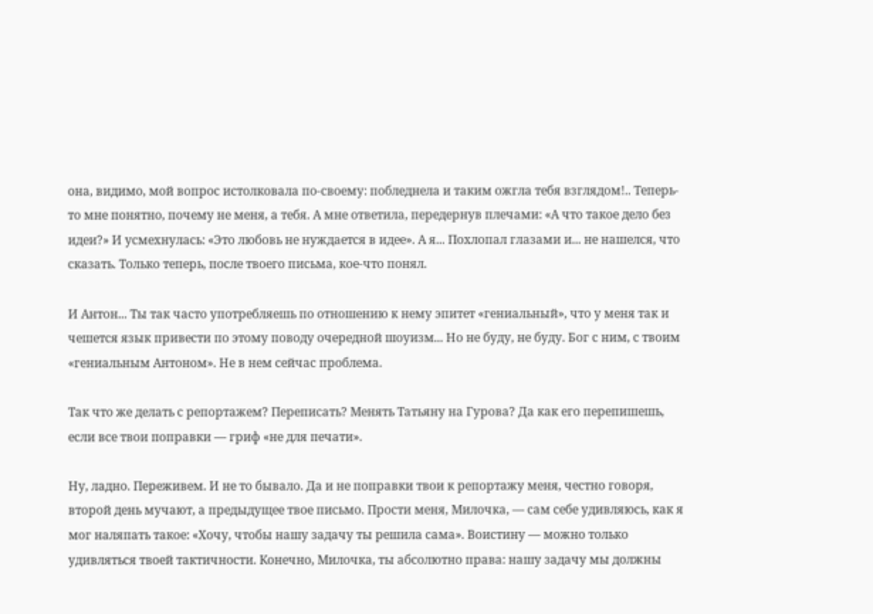она, видимо, мой вопрос истолковала по-своему: побледнела и таким ожгла тебя взглядом!.. Теперь-то мне понятно, почему не меня, а тебя. А мне ответила, передернув плечами: «А что такое дело без идеи?» И усмехнулась: «Это любовь не нуждается в идее». А я... Похлопал глазами и... не нашелся, что сказать. Только теперь, после твоего письма, кое-что понял.

И Антон... Ты так часто употребляешь по отношению к нему эпитет «гениальный», что у меня так и чешется язык привести по этому поводу очередной шоуизм... Но не буду, не буду. Бог с ним, с твоим «гениальным Антоном». Не в нем сейчас проблема.

Так что же делать с репортажем? Переписать? Менять Татьяну на Гурова? Да как его перепишешь, если все твои поправки — гриф «не для печати».

Ну, ладно. Переживем. И не то бывало. Да и не поправки твои к репортажу меня, честно говоря, второй день мучают, а предыдущее твое письмо. Прости меня, Милочка, — сам себе удивляюсь, как я мог наляпать такое: «Хочу, чтобы нашу задачу ты решила сама». Воистину — можно только удивляться твоей тактичности. Конечно, Милочка, ты абсолютно права: нашу задачу мы должны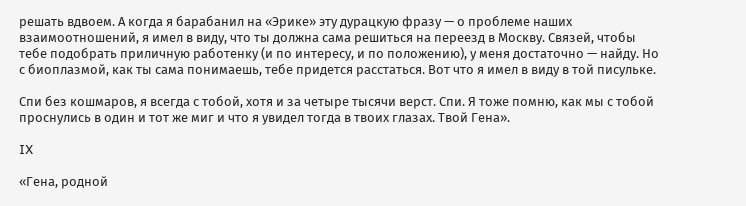решать вдвоем. А когда я барабанил на «Эрике» эту дурацкую фразу — о проблеме наших взаимоотношений, я имел в виду, что ты должна сама решиться на переезд в Москву. Связей, чтобы тебе подобрать приличную работенку (и по интересу, и по положению), у меня достаточно — найду. Но с биоплазмой, как ты сама понимаешь, тебе придется расстаться. Вот что я имел в виду в той писульке.

Спи без кошмаров, я всегда с тобой, хотя и за четыре тысячи верст. Спи. Я тоже помню, как мы с тобой проснулись в один и тот же миг и что я увидел тогда в твоих глазах. Твой Гена».

IX

«Гена, родной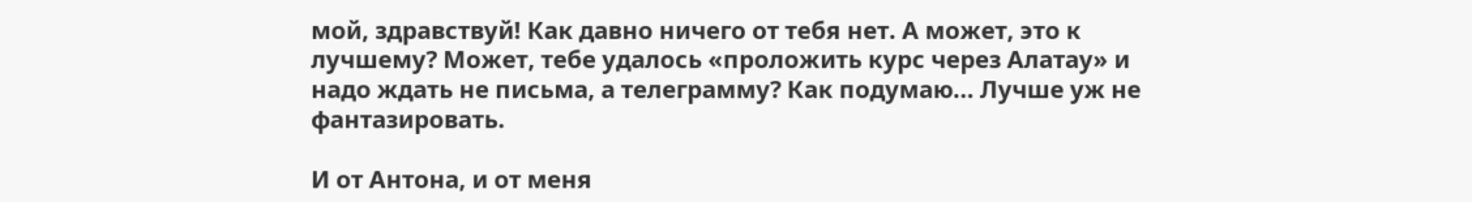мой, здравствуй! Как давно ничего от тебя нет. А может, это к лучшему? Может, тебе удалось «проложить курс через Алатау» и надо ждать не письма, а телеграмму? Как подумаю... Лучше уж не фантазировать.

И от Антона, и от меня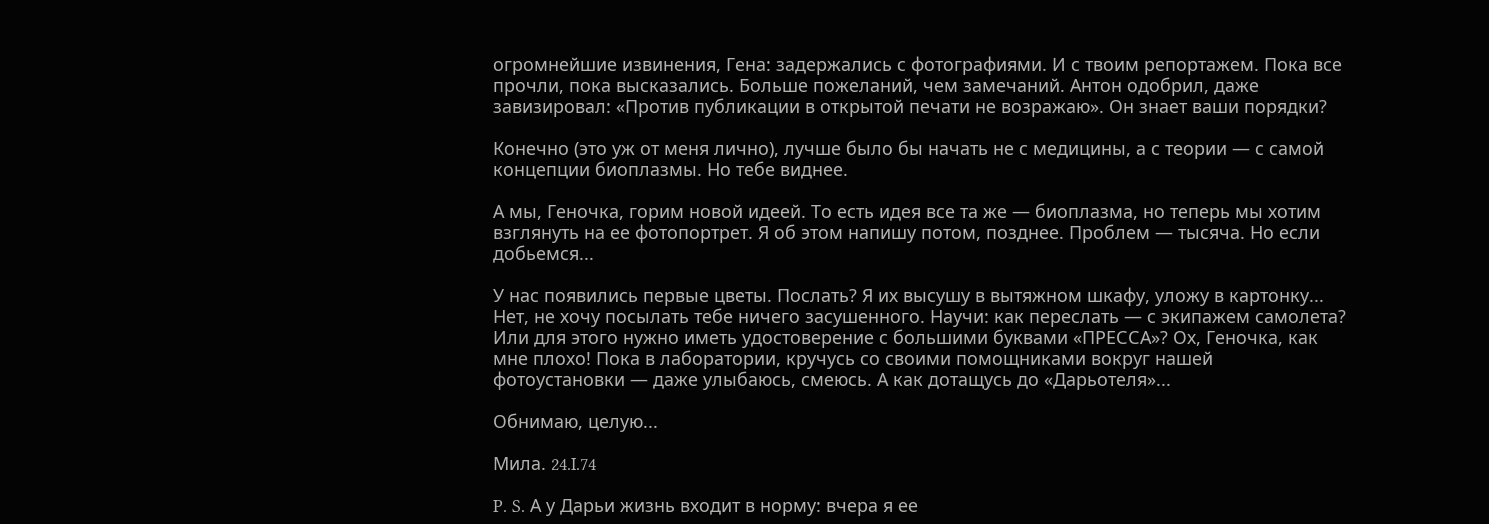огромнейшие извинения, Гена: задержались с фотографиями. И с твоим репортажем. Пока все прочли, пока высказались. Больше пожеланий, чем замечаний. Антон одобрил, даже завизировал: «Против публикации в открытой печати не возражаю». Он знает ваши порядки?

Конечно (это уж от меня лично), лучше было бы начать не с медицины, а с теории — с самой концепции биоплазмы. Но тебе виднее.

А мы, Геночка, горим новой идеей. То есть идея все та же — биоплазма, но теперь мы хотим взглянуть на ее фотопортрет. Я об этом напишу потом, позднее. Проблем — тысяча. Но если добьемся...

У нас появились первые цветы. Послать? Я их высушу в вытяжном шкафу, уложу в картонку... Нет, не хочу посылать тебе ничего засушенного. Научи: как переслать — с экипажем самолета? Или для этого нужно иметь удостоверение с большими буквами «ПРЕССА»? Ох, Геночка, как мне плохо! Пока в лаборатории, кручусь со своими помощниками вокруг нашей фотоустановки — даже улыбаюсь, смеюсь. А как дотащусь до «Дарьотеля»...

Обнимаю, целую...

Мила. 24.I.74

P. S. А у Дарьи жизнь входит в норму: вчера я ее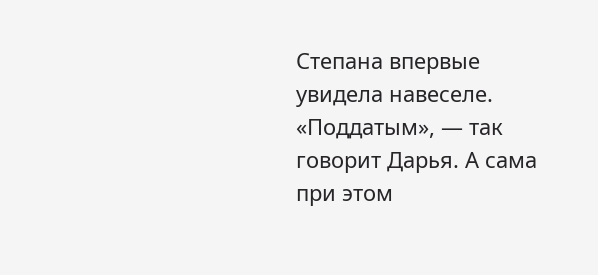Степана впервые увидела навеселе. «Поддатым», — так говорит Дарья. А сама при этом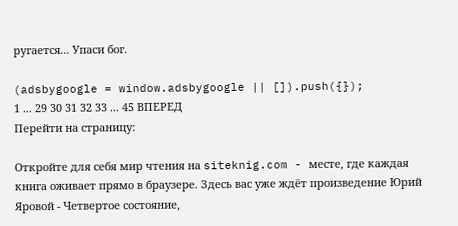ругается... Упаси бог.

(adsbygoogle = window.adsbygoogle || []).push({});
1 ... 29 30 31 32 33 ... 45 ВПЕРЕД
Перейти на страницу:

Откройте для себя мир чтения на siteknig.com - месте, где каждая книга оживает прямо в браузере. Здесь вас уже ждёт произведение Юрий Яровой - Четвертое состояние,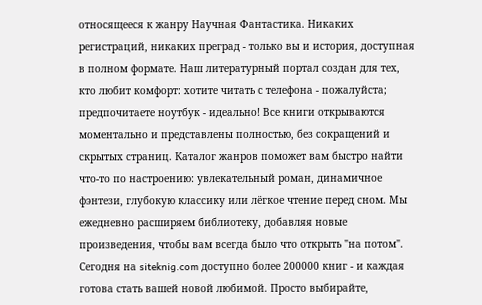относящееся к жанру Научная Фантастика. Никаких регистраций, никаких преград - только вы и история, доступная в полном формате. Наш литературный портал создан для тех, кто любит комфорт: хотите читать с телефона - пожалуйста; предпочитаете ноутбук - идеально! Все книги открываются моментально и представлены полностью, без сокращений и скрытых страниц. Каталог жанров поможет вам быстро найти что-то по настроению: увлекательный роман, динамичное фэнтези, глубокую классику или лёгкое чтение перед сном. Мы ежедневно расширяем библиотеку, добавляя новые произведения, чтобы вам всегда было что открыть "на потом". Сегодня на siteknig.com доступно более 200000 книг - и каждая готова стать вашей новой любимой. Просто выбирайте,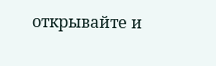открывайте и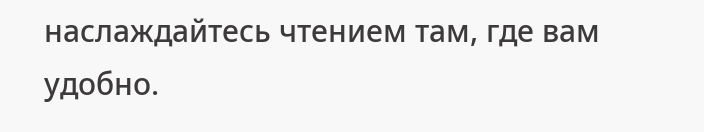наслаждайтесь чтением там, где вам удобно.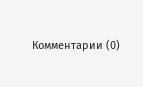Комментарии (0)